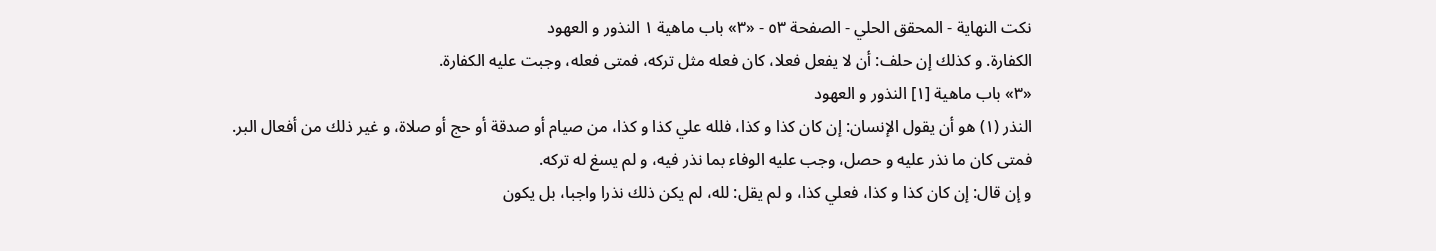نكت النهاية - المحقق الحلي - الصفحة ٥٣ - «٣» باب ماهية ١ النذور و العهود
الكفارة. و كذلك إن حلف: أن لا يفعل فعلا، كان فعله مثل تركه، فمتى فعله، وجبت عليه الكفارة.
«٣» باب ماهية [١] النذور و العهود
النذر (١) هو أن يقول الإنسان: إن كان كذا و كذا، فلله علي كذا و كذا، من صيام أو صدقة أو حج أو صلاة، و غير ذلك من أفعال البر.
فمتى كان ما نذر عليه و حصل، وجب عليه الوفاء بما نذر فيه، و لم يسغ له تركه.
و إن قال: إن كان كذا و كذا، فعلي كذا، و لم يقل: لله، لم يكن ذلك نذرا واجبا، بل يكون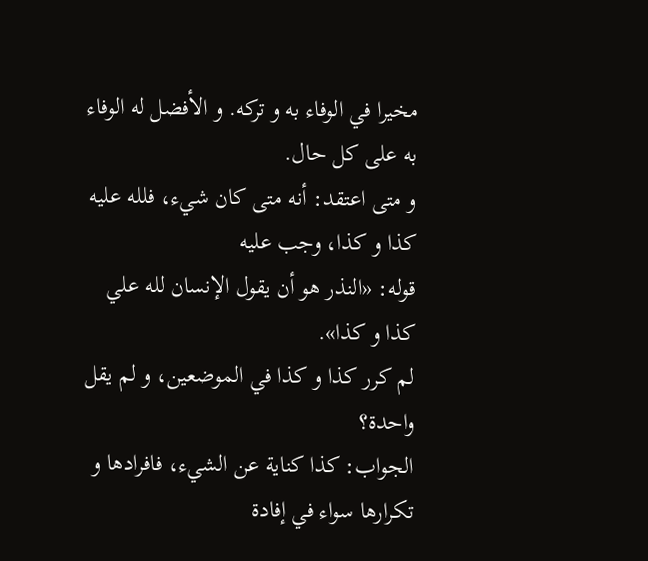مخيرا في الوفاء به و تركه. و الأفضل له الوفاء به على كل حال.
و متى اعتقد: أنه متى كان شيء، فلله عليه كذا و كذا، وجب عليه
قوله: «النذر هو أن يقول الإنسان لله علي كذا و كذا».
لم كرر كذا و كذا في الموضعين، و لم يقل واحدة؟
الجواب: كذا كناية عن الشيء، فافرادها و تكرارها سواء في إفادة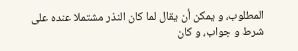المطلوب، و يمكن أن يقال لما كان النذر مشتملا عنده على شرط و جواب، و كان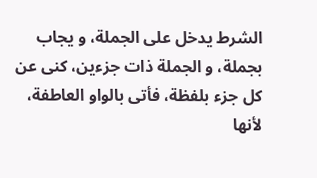الشرط يدخل على الجملة، و يجاب بجملة، و الجملة ذات جزءين، كنى عن كل جزء بلفظة، فأتى بالواو العاطفة، لأنها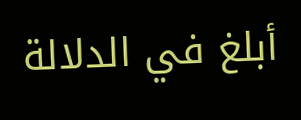أبلغ في الدلالة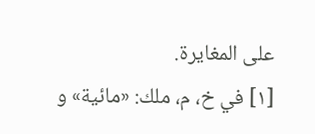على المغايرة.
[١] في خ، م، ملك: «مائية» و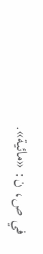في ص، ن: «مائية».